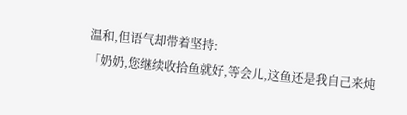温和,但语气却带着坚持:
「奶奶,您继续收拾鱼就好,等会儿,这鱼还是我自己来炖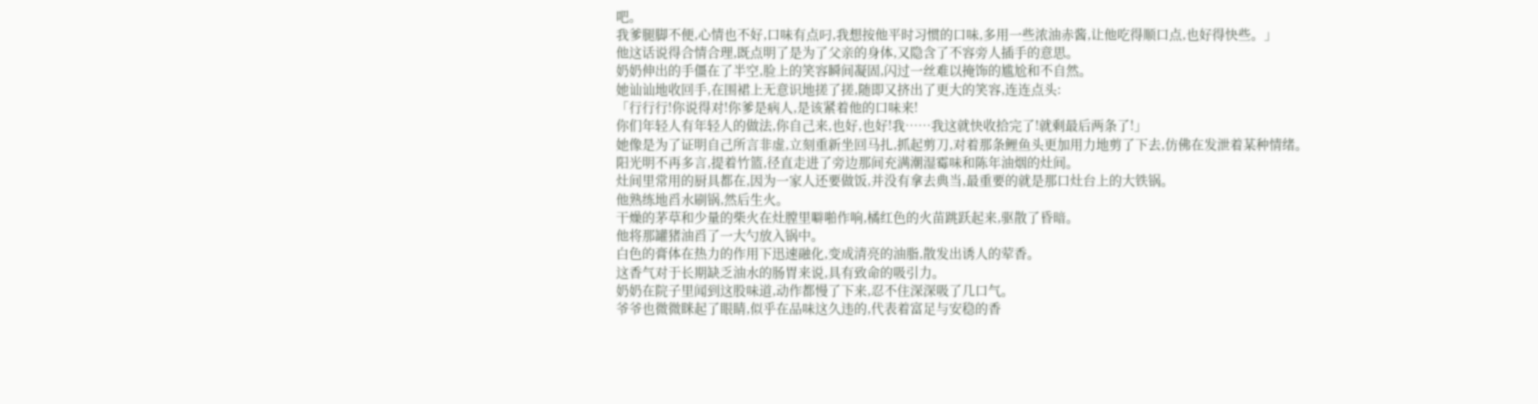吧。
我爹腿脚不便,心情也不好,口味有点叼,我想按他平时习惯的口味,多用一些浓油赤酱,让他吃得顺口点,也好得快些。」
他这话说得合情合理,既点明了是为了父亲的身体,又隐含了不容旁人插手的意思。
奶奶伸出的手僵在了半空,脸上的笑容瞬间凝固,闪过一丝难以掩饰的尴尬和不自然。
她讪讪地收回手,在围裙上无意识地搓了搓,随即又挤出了更大的笑容,连连点头:
「行行行!你说得对!你爹是病人,是该紧着他的口味来!
你们年轻人有年轻人的做法,你自己来,也好,也好!我……我这就快收拾完了!就剩最后两条了!」
她像是为了证明自己所言非虚,立刻重新坐回马扎,抓起剪刀,对着那条鲤鱼头更加用力地剪了下去,仿佛在发泄着某种情绪。
阳光明不再多言,提着竹篮,径直走进了旁边那间充满潮湿霉味和陈年油烟的灶间。
灶间里常用的厨具都在,因为一家人还要做饭,并没有拿去典当,最重要的就是那口灶台上的大铁锅。
他熟练地舀水刷锅,然后生火。
干燥的茅草和少量的柴火在灶膛里噼啪作响,橘红色的火苗跳跃起来,驱散了昏暗。
他将那罐猪油舀了一大勺放入锅中。
白色的膏体在热力的作用下迅速融化,变成清亮的油脂,散发出诱人的荤香。
这香气对于长期缺乏油水的肠胃来说,具有致命的吸引力。
奶奶在院子里闻到这股味道,动作都慢了下来,忍不住深深吸了几口气。
爷爷也微微眯起了眼睛,似乎在品味这久违的,代表着富足与安稳的香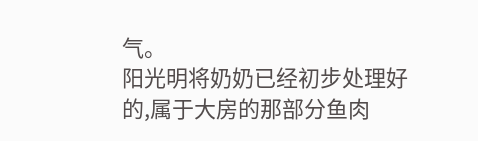气。
阳光明将奶奶已经初步处理好的,属于大房的那部分鱼肉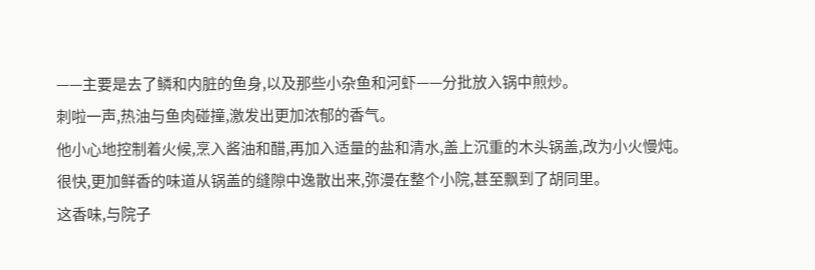——主要是去了鳞和内脏的鱼身,以及那些小杂鱼和河虾——分批放入锅中煎炒。
刺啦一声,热油与鱼肉碰撞,激发出更加浓郁的香气。
他小心地控制着火候,烹入酱油和醋,再加入适量的盐和清水,盖上沉重的木头锅盖,改为小火慢炖。
很快,更加鲜香的味道从锅盖的缝隙中逸散出来,弥漫在整个小院,甚至飘到了胡同里。
这香味,与院子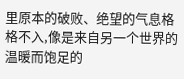里原本的破败、绝望的气息格格不入,像是来自另一个世界的温暖而饱足的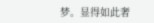梦。显得如此奢